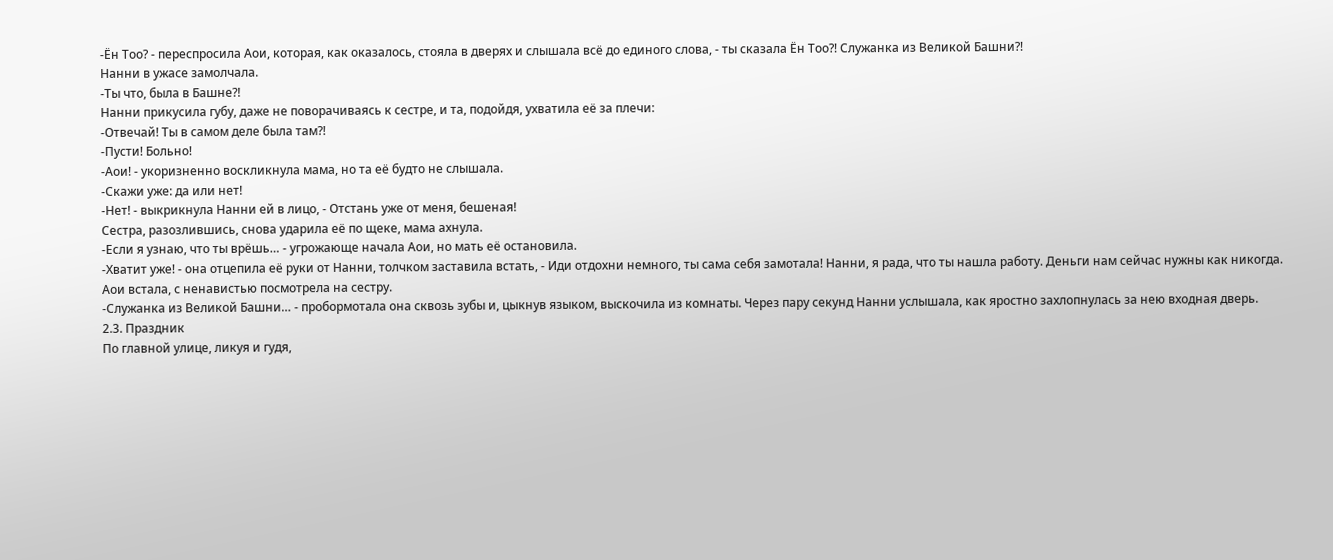-Ён Тоо? - переспросила Аои, которая, как оказалось, стояла в дверях и слышала всё до единого слова, - ты сказала Ён Тоо?! Служанка из Великой Башни?!
Нанни в ужасе замолчала.
-Ты что, была в Башне?!
Нанни прикусила губу, даже не поворачиваясь к сестре, и та, подойдя, ухватила её за плечи:
-Отвечай! Ты в самом деле была там?!
-Пусти! Больно!
-Аои! - укоризненно воскликнула мама, но та её будто не слышала.
-Скажи уже: да или нет!
-Нет! - выкрикнула Нанни ей в лицо, - Отстань уже от меня, бешеная!
Сестра, разозлившись, снова ударила её по щеке, мама ахнула.
-Если я узнаю, что ты врёшь… - угрожающе начала Аои, но мать её остановила.
-Хватит уже! - она отцепила её руки от Нанни, толчком заставила встать, - Иди отдохни немного, ты сама себя замотала! Нанни, я рада, что ты нашла работу. Деньги нам сейчас нужны как никогда.
Аои встала, с ненавистью посмотрела на сестру.
-Служанка из Великой Башни… - пробормотала она сквозь зубы и, цыкнув языком, выскочила из комнаты. Через пару секунд Нанни услышала, как яростно захлопнулась за нею входная дверь.
2.3. Праздник
По главной улице, ликуя и гудя,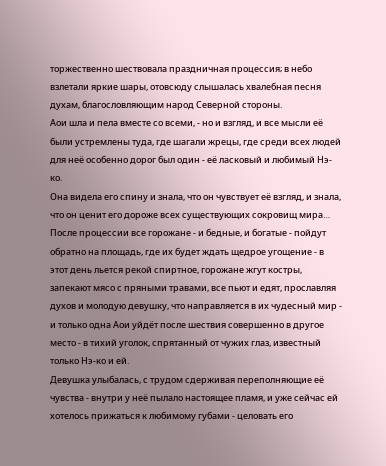торжественно шествовала праздничная процессия; в небо взлетали яркие шары, отовсюду слышалась хвалебная песня духам, благословляющим народ Северной стороны.
Аои шла и пела вместе со всеми, - но и взгляд, и все мысли её были устремлены туда, где шагали жрецы, где среди всех людей для неё особенно дорог был один - её ласковый и любимый Нэ-ко.
Она видела его спину и знала, что он чувствует её взгляд, и знала, что он ценит его дороже всех существующих сокровищ мира…
После процессии все горожане - и бедные, и богатые - пойдут обратно на площадь, где их будет ждать щедрое угощение - в этот день льется рекой спиртное, горожане жгут костры, запекают мясо с пряными травами, все пьют и едят, прославляя духов и молодую девушку, что направляется в их чудесный мир - и только одна Аои уйдёт после шествия совершенно в другое место - в тихий уголок, спрятанный от чужих глаз, известный только Нэ-ко и ей.
Девушка улыбалась, с трудом сдерживая переполняющие её чувства - внутри у неё пылало настоящее пламя, и уже сейчас ей хотелось прижаться к любимому губами - целовать его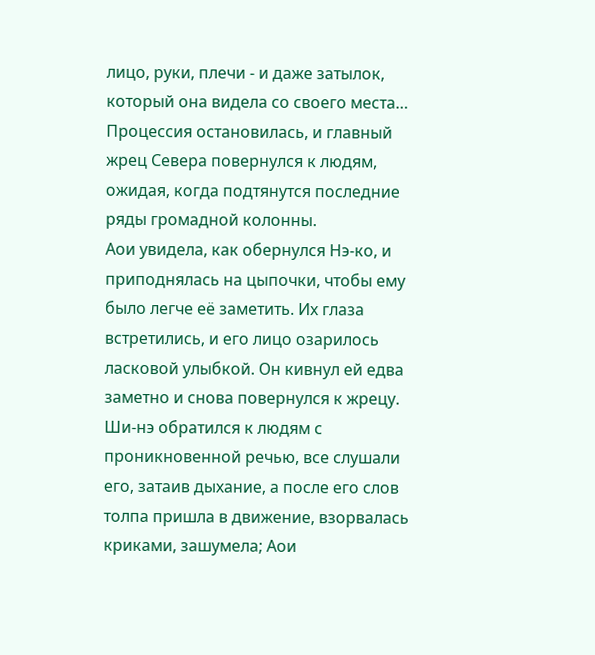лицо, руки, плечи - и даже затылок, который она видела со своего места…
Процессия остановилась, и главный жрец Севера повернулся к людям, ожидая, когда подтянутся последние ряды громадной колонны.
Аои увидела, как обернулся Нэ-ко, и приподнялась на цыпочки, чтобы ему было легче её заметить. Их глаза встретились, и его лицо озарилось ласковой улыбкой. Он кивнул ей едва заметно и снова повернулся к жрецу.
Ши-нэ обратился к людям с проникновенной речью, все слушали его, затаив дыхание, а после его слов толпа пришла в движение, взорвалась криками, зашумела; Аои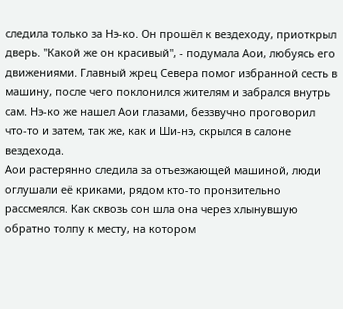следила только за Нэ-ко. Он прошёл к вездеходу, приоткрыл дверь. "Какой же он красивый", - подумала Аои, любуясь его движениями. Главный жрец Севера помог избранной сесть в машину, после чего поклонился жителям и забрался внутрь сам. Нэ-ко же нашел Аои глазами, беззвучно проговорил что-то и затем, так же, как и Ши-нэ, скрылся в салоне вездехода.
Аои растерянно следила за отъезжающей машиной, люди оглушали её криками, рядом кто-то пронзительно рассмеялся. Как сквозь сон шла она через хлынувшую обратно толпу к месту, на котором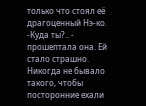только что стоял её драгоценный Нэ-ко.
-Куда ты?.. - прошептала она. Ей стало страшно. Никогда не бывало такого, чтобы посторонние ехали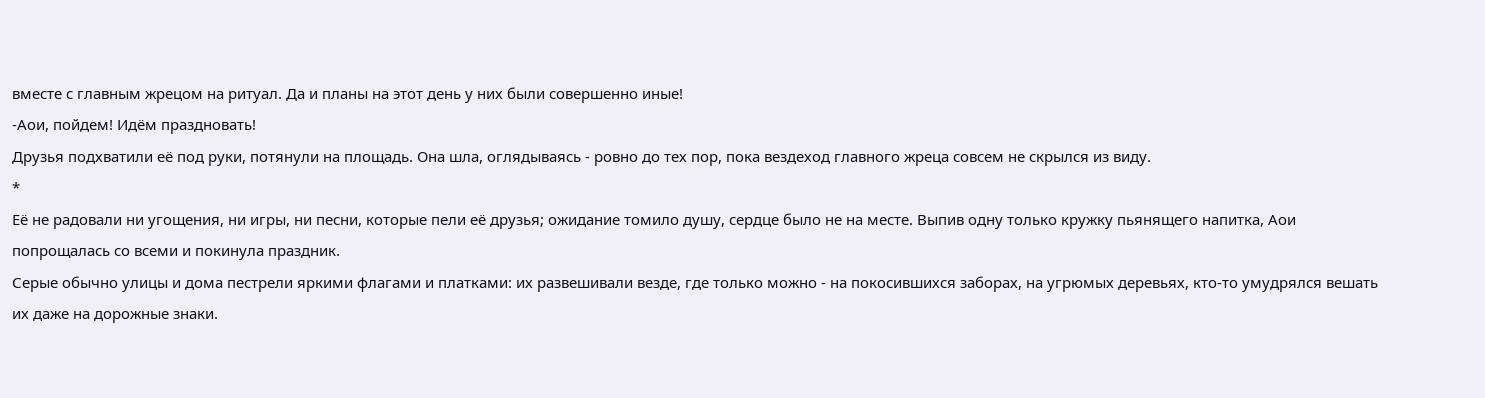вместе с главным жрецом на ритуал. Да и планы на этот день у них были совершенно иные!
-Аои, пойдем! Идём праздновать!
Друзья подхватили её под руки, потянули на площадь. Она шла, оглядываясь - ровно до тех пор, пока вездеход главного жреца совсем не скрылся из виду.
*
Её не радовали ни угощения, ни игры, ни песни, которые пели её друзья; ожидание томило душу, сердце было не на месте. Выпив одну только кружку пьянящего напитка, Аои попрощалась со всеми и покинула праздник.
Серые обычно улицы и дома пестрели яркими флагами и платками: их развешивали везде, где только можно - на покосившихся заборах, на угрюмых деревьях, кто-то умудрялся вешать их даже на дорожные знаки.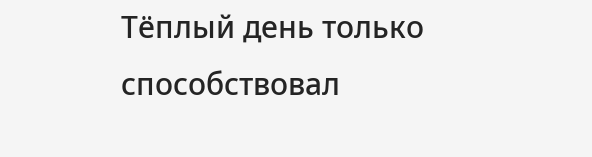Тёплый день только способствовал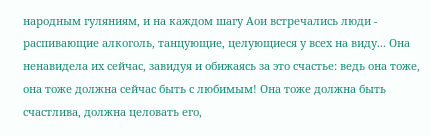народным гуляниям, и на каждом шагу Аои встречались люди - распивающие алкоголь, танцующие, целующиеся у всех на виду... Она ненавидела их сейчас, завидуя и обижаясь за это счастье: ведь она тоже, она тоже должна сейчас быть с любимым! Она тоже должна быть счастлива, должна целовать его,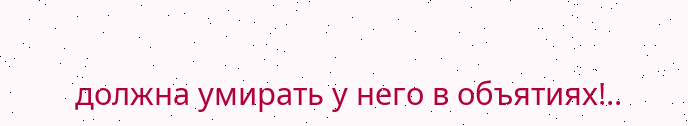должна умирать у него в объятиях!..